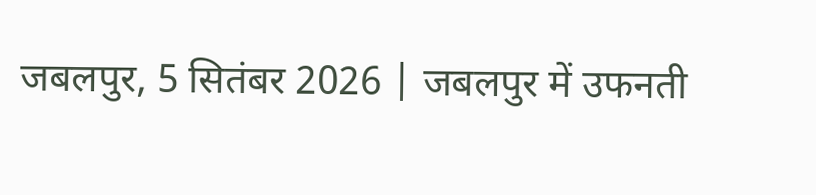जबलपुर, 5 सितंबर 2026 | जबलपुर में उफनती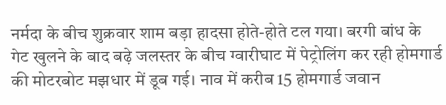नर्मदा के बीच शुक्रवार शाम बड़ा हादसा होते-होते टल गया। बरगी बांध के गेट खुलने के बाद बढ़े जलस्तर के बीच ग्वारीघाट में पेट्रोलिंग कर रही होमगार्ड की मोटरबोट मझधार में डूब गई। नाव में करीब 15 होमगार्ड जवान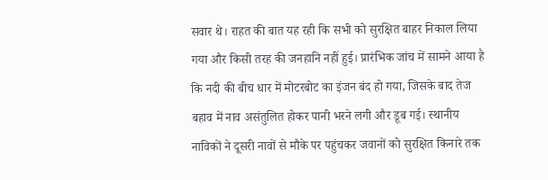सवार थे। राहत की बात यह रही कि सभी को सुरक्षित बाहर निकाल लिया गया और किसी तरह की जनहानि नहीं हुई। प्रारंभिक जांच में सामने आया है कि नदी की बीच धार में मोटरबोट का इंजन बंद हो गया, जिसके बाद तेज बहाव में नाव असंतुलित होकर पानी भरने लगी और डूब गई। स्थानीय नाविकों ने दूसरी नावों से मौके पर पहुंचकर जवानों को सुरक्षित किनारे तक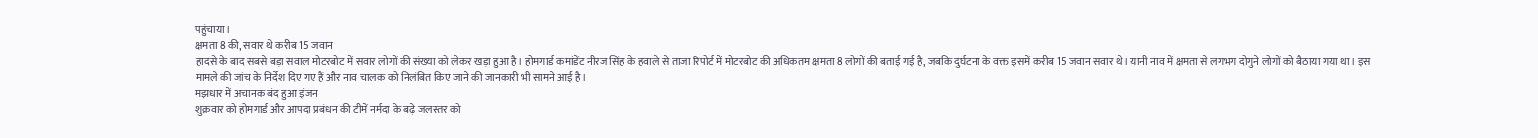पहुंचाया।
क्षमता 8 की, सवार थे करीब 15 जवान
हादसे के बाद सबसे बड़ा सवाल मोटरबोट में सवार लोगों की संख्या को लेकर खड़ा हुआ है। होमगार्ड कमांडेंट नीरज सिंह के हवाले से ताजा रिपोर्ट में मोटरबोट की अधिकतम क्षमता 8 लोगों की बताई गई है, जबकि दुर्घटना के वक्त इसमें करीब 15 जवान सवार थे। यानी नाव में क्षमता से लगभग दोगुने लोगों को बैठाया गया था। इस मामले की जांच के निर्देश दिए गए हैं और नाव चालक को निलंबित किए जाने की जानकारी भी सामने आई है।
मझधार में अचानक बंद हुआ इंजन
शुक्रवार को होमगार्ड और आपदा प्रबंधन की टीमें नर्मदा के बढ़े जलस्तर को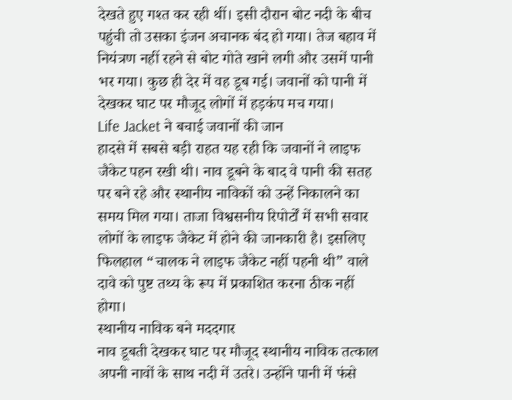देखते हुए गश्त कर रही थीं। इसी दौरान बोट नदी के बीच पहुंची तो उसका इंजन अचानक बंद हो गया। तेज बहाव में नियंत्रण नहीं रहने से बोट गोते खाने लगी और उसमें पानी भर गया। कुछ ही देर में वह डूब गई। जवानों को पानी में देखकर घाट पर मौजूद लोगों में हड़कंप मच गया।
Life Jacket ने बचाई जवानों की जान
हादसे में सबसे बड़ी राहत यह रही कि जवानों ने लाइफ जैकेट पहन रखी थी। नाव डूबने के बाद वे पानी की सतह पर बने रहे और स्थानीय नाविकों को उन्हें निकालने का समय मिल गया। ताजा विश्वसनीय रिपोर्टों में सभी सवार लोगों के लाइफ जैकेट में होने की जानकारी है। इसलिए फिलहाल “चालक ने लाइफ जैकेट नहीं पहनी थी” वाले दावे को पुष्ट तथ्य के रूप में प्रकाशित करना ठीक नहीं होगा।
स्थानीय नाविक बने मददगार
नाव डूबती देखकर घाट पर मौजूद स्थानीय नाविक तत्काल अपनी नावों के साथ नदी में उतरे। उन्होंने पानी में फंसे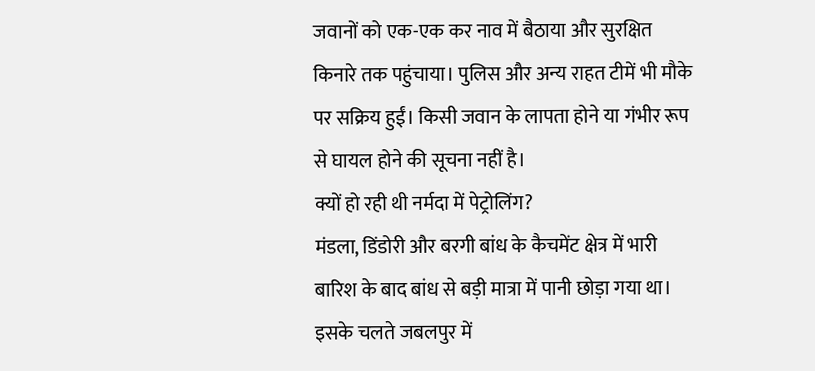जवानों को एक-एक कर नाव में बैठाया और सुरक्षित किनारे तक पहुंचाया। पुलिस और अन्य राहत टीमें भी मौके पर सक्रिय हुईं। किसी जवान के लापता होने या गंभीर रूप से घायल होने की सूचना नहीं है।
क्यों हो रही थी नर्मदा में पेट्रोलिंग?
मंडला, डिंडोरी और बरगी बांध के कैचमेंट क्षेत्र में भारी बारिश के बाद बांध से बड़ी मात्रा में पानी छोड़ा गया था। इसके चलते जबलपुर में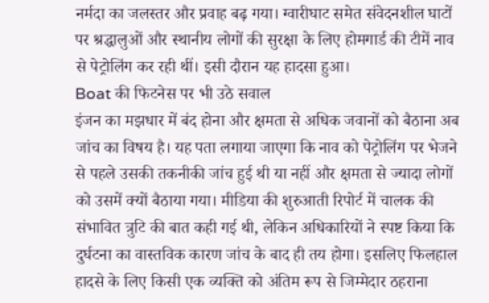नर्मदा का जलस्तर और प्रवाह बढ़ गया। ग्वारीघाट समेत संवेदनशील घाटों पर श्रद्धालुओं और स्थानीय लोगों की सुरक्षा के लिए होमगार्ड की टीमें नाव से पेट्रोलिंग कर रही थीं। इसी दौरान यह हादसा हुआ।
Boat की फिटनेस पर भी उठे सवाल
इंजन का मझधार में बंद होना और क्षमता से अधिक जवानों को बैठाना अब जांच का विषय है। यह पता लगाया जाएगा कि नाव को पेट्रोलिंग पर भेजने से पहले उसकी तकनीकी जांच हुई थी या नहीं और क्षमता से ज्यादा लोगों को उसमें क्यों बैठाया गया। मीडिया की शुरुआती रिपोर्ट में चालक की संभावित त्रुटि की बात कही गई थी, लेकिन अधिकारियों ने स्पष्ट किया कि दुर्घटना का वास्तविक कारण जांच के बाद ही तय होगा। इसलिए फिलहाल हादसे के लिए किसी एक व्यक्ति को अंतिम रूप से जिम्मेदार ठहराना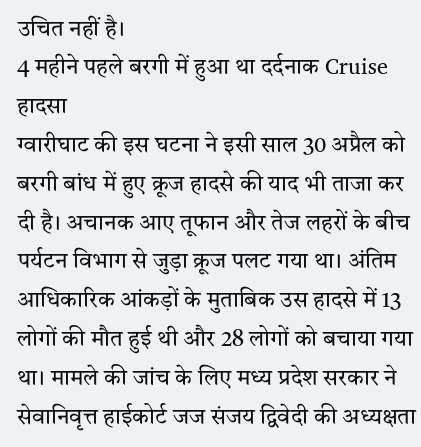उचित नहीं है।
4 महीने पहले बरगी में हुआ था दर्दनाक Cruise हादसा
ग्वारीघाट की इस घटना ने इसी साल 30 अप्रैल को बरगी बांध में हुए क्रूज हादसे की याद भी ताजा कर दी है। अचानक आए तूफान और तेज लहरों के बीच पर्यटन विभाग से जुड़ा क्रूज पलट गया था। अंतिम आधिकारिक आंकड़ों के मुताबिक उस हादसे में 13 लोगों की मौत हुई थी और 28 लोगों को बचाया गया था। मामले की जांच के लिए मध्य प्रदेश सरकार ने सेवानिवृत्त हाईकोर्ट जज संजय द्विवेदी की अध्यक्षता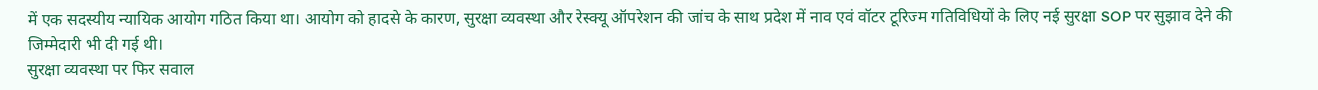में एक सदस्यीय न्यायिक आयोग गठित किया था। आयोग को हादसे के कारण, सुरक्षा व्यवस्था और रेस्क्यू ऑपरेशन की जांच के साथ प्रदेश में नाव एवं वॉटर टूरिज्म गतिविधियों के लिए नई सुरक्षा SOP पर सुझाव देने की जिम्मेदारी भी दी गई थी।
सुरक्षा व्यवस्था पर फिर सवाल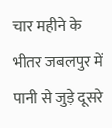चार महीने के भीतर जबलपुर में पानी से जुड़े दूसरे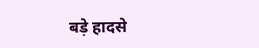बड़े हादसे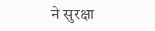ने सुरक्षा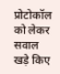प्रोटोकॉल को लेकर सवाल खड़े किए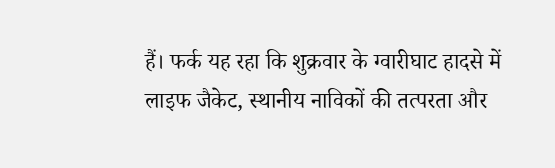हैं। फर्क यह रहा कि शुक्रवार के ग्वारीघाट हादसे में लाइफ जैकेट, स्थानीय नाविकों की तत्परता और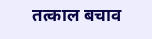तत्काल बचाव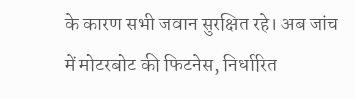के कारण सभी जवान सुरक्षित रहे। अब जांच में मोटरबोट की फिटनेस, निर्धारित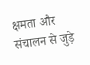क्षमता और संचालन से जुड़े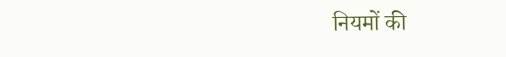नियमों की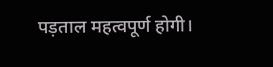पड़ताल महत्वपूर्ण होगी।